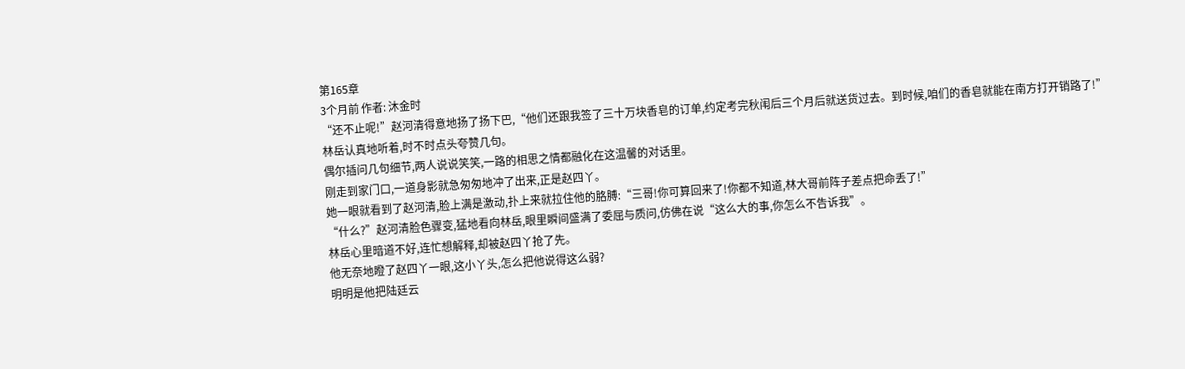第165章
3个月前 作者: 沐金时
“还不止呢!”赵河清得意地扬了扬下巴,“他们还跟我签了三十万块香皂的订单,约定考完秋闱后三个月后就送货过去。到时候,咱们的香皂就能在南方打开销路了!”
林岳认真地听着,时不时点头夸赞几句。
偶尔插问几句细节,两人说说笑笑,一路的相思之情都融化在这温馨的对话里。
刚走到家门口,一道身影就急匆匆地冲了出来,正是赵四丫。
她一眼就看到了赵河清,脸上满是激动,扑上来就拉住他的胳膊:“三哥!你可算回来了!你都不知道,林大哥前阵子差点把命丢了!”
“什么?”赵河清脸色骤变,猛地看向林岳,眼里瞬间盛满了委屈与质问,仿佛在说“这么大的事,你怎么不告诉我”。
林岳心里暗道不好,连忙想解释,却被赵四丫抢了先。
他无奈地瞪了赵四丫一眼,这小丫头,怎么把他说得这么弱?
明明是他把陆廷云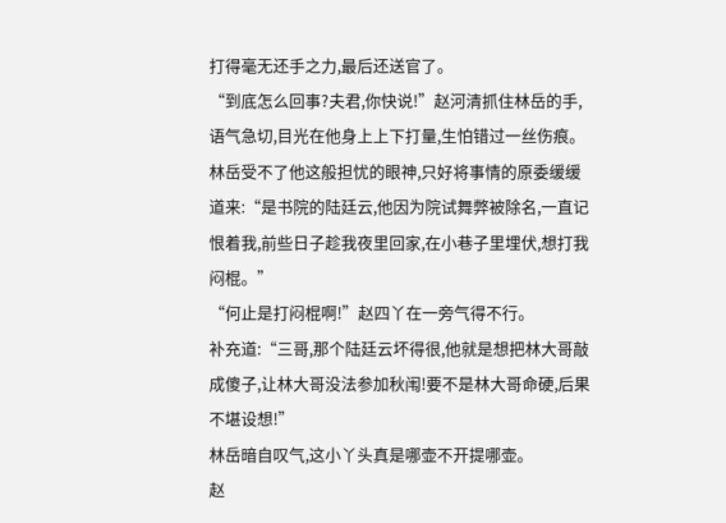打得毫无还手之力,最后还送官了。
“到底怎么回事?夫君,你快说!”赵河清抓住林岳的手,语气急切,目光在他身上上下打量,生怕错过一丝伤痕。
林岳受不了他这般担忧的眼神,只好将事情的原委缓缓道来:“是书院的陆廷云,他因为院试舞弊被除名,一直记恨着我,前些日子趁我夜里回家,在小巷子里埋伏,想打我闷棍。”
“何止是打闷棍啊!”赵四丫在一旁气得不行。
补充道:“三哥,那个陆廷云坏得很,他就是想把林大哥敲成傻子,让林大哥没法参加秋闱!要不是林大哥命硬,后果不堪设想!”
林岳暗自叹气,这小丫头真是哪壶不开提哪壶。
赵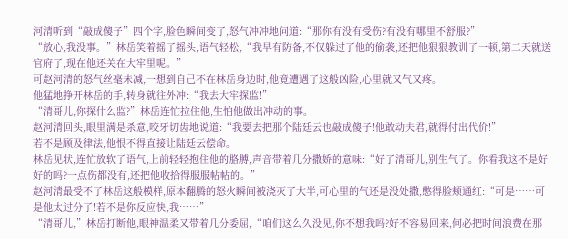河清听到“敲成傻子”四个字,脸色瞬间变了,怒气冲冲地问道:“那你有没有受伤?有没有哪里不舒服?”
“放心,我没事。”林岳笑着摇了摇头,语气轻松,“我早有防备,不仅躲过了他的偷袭,还把他狠狠教训了一顿,第二天就送官府了,现在他还关在大牢里呢。”
可赵河清的怒气丝毫未减,一想到自己不在林岳身边时,他竟遭遇了这般凶险,心里就又气又疼。
他猛地挣开林岳的手,转身就往外冲:“我去大牢探监!”
“清哥儿,你探什么监?”林岳连忙拉住他,生怕他做出冲动的事。
赵河清回头,眼里满是杀意,咬牙切齿地说道:“我要去把那个陆廷云也敲成傻子!他敢动夫君,就得付出代价!”
若不是顾及律法,他恨不得直接让陆廷云偿命。
林岳见状,连忙放软了语气,上前轻轻抱住他的胳膊,声音带着几分撒娇的意味:“好了清哥儿,别生气了。你看我这不是好好的吗?一点伤都没有,还把他收拾得服服帖帖的。”
赵河清最受不了林岳这般模样,原本翻腾的怒火瞬间被浇灭了大半,可心里的气还是没处撒,憋得脸颊通红:“可是……可是他太过分了!若不是你反应快,我……”
“清哥儿,”林岳打断他,眼神温柔又带着几分委屈,“咱们这么久没见,你不想我吗?好不容易回来,何必把时间浪费在那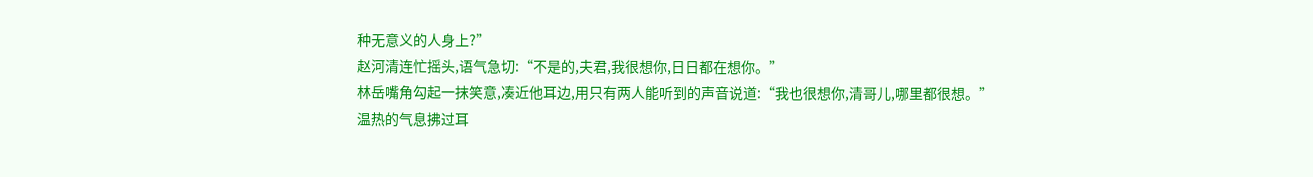种无意义的人身上?”
赵河清连忙摇头,语气急切:“不是的,夫君,我很想你,日日都在想你。”
林岳嘴角勾起一抹笑意,凑近他耳边,用只有两人能听到的声音说道:“我也很想你,清哥儿,哪里都很想。”
温热的气息拂过耳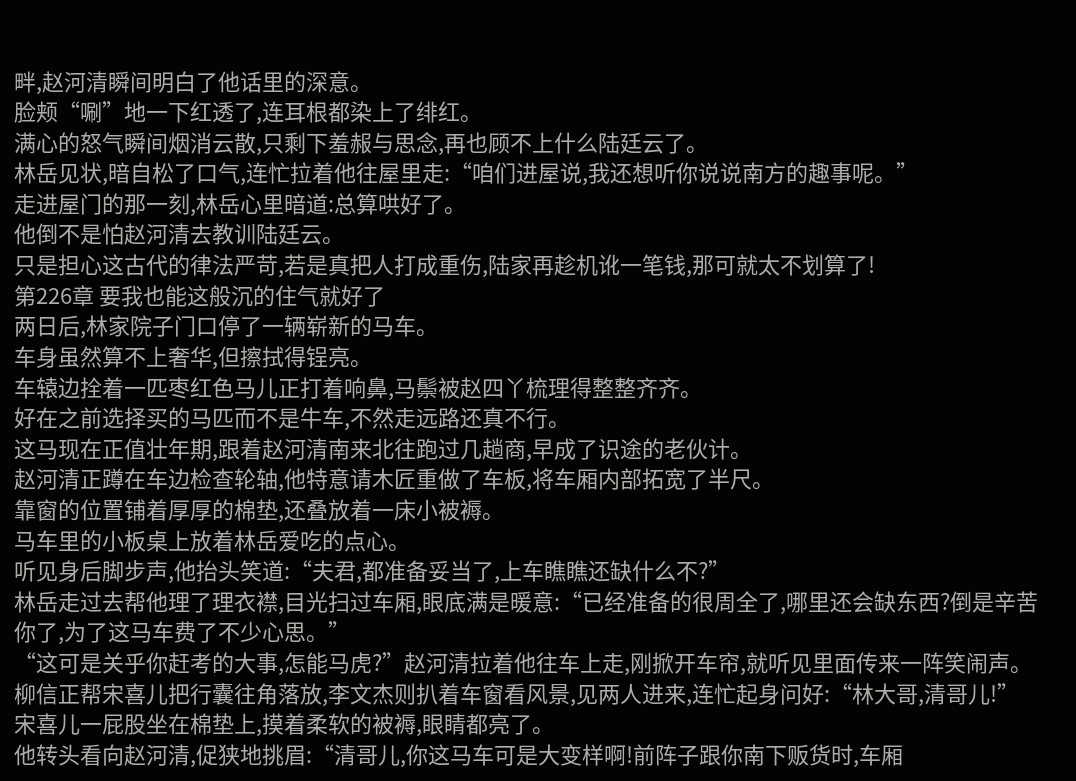畔,赵河清瞬间明白了他话里的深意。
脸颊“唰”地一下红透了,连耳根都染上了绯红。
满心的怒气瞬间烟消云散,只剩下羞赧与思念,再也顾不上什么陆廷云了。
林岳见状,暗自松了口气,连忙拉着他往屋里走:“咱们进屋说,我还想听你说说南方的趣事呢。”
走进屋门的那一刻,林岳心里暗道:总算哄好了。
他倒不是怕赵河清去教训陆廷云。
只是担心这古代的律法严苛,若是真把人打成重伤,陆家再趁机讹一笔钱,那可就太不划算了!
第226章 要我也能这般沉的住气就好了
两日后,林家院子门口停了一辆崭新的马车。
车身虽然算不上奢华,但擦拭得锃亮。
车辕边拴着一匹枣红色马儿正打着响鼻,马鬃被赵四丫梳理得整整齐齐。
好在之前选择买的马匹而不是牛车,不然走远路还真不行。
这马现在正值壮年期,跟着赵河清南来北往跑过几趟商,早成了识途的老伙计。
赵河清正蹲在车边检查轮轴,他特意请木匠重做了车板,将车厢内部拓宽了半尺。
靠窗的位置铺着厚厚的棉垫,还叠放着一床小被褥。
马车里的小板桌上放着林岳爱吃的点心。
听见身后脚步声,他抬头笑道:“夫君,都准备妥当了,上车瞧瞧还缺什么不?”
林岳走过去帮他理了理衣襟,目光扫过车厢,眼底满是暖意:“已经准备的很周全了,哪里还会缺东西?倒是辛苦你了,为了这马车费了不少心思。”
“这可是关乎你赶考的大事,怎能马虎?”赵河清拉着他往车上走,刚掀开车帘,就听见里面传来一阵笑闹声。
柳信正帮宋喜儿把行囊往角落放,李文杰则扒着车窗看风景,见两人进来,连忙起身问好:“林大哥,清哥儿!”
宋喜儿一屁股坐在棉垫上,摸着柔软的被褥,眼睛都亮了。
他转头看向赵河清,促狭地挑眉:“清哥儿,你这马车可是大变样啊!前阵子跟你南下贩货时,车厢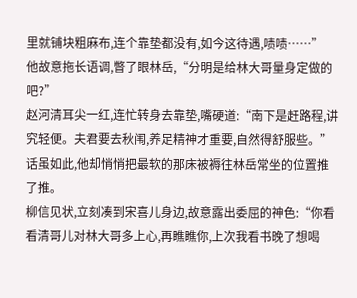里就铺块粗麻布,连个靠垫都没有,如今这待遇,啧啧……”
他故意拖长语调,瞥了眼林岳,“分明是给林大哥量身定做的吧?”
赵河清耳尖一红,连忙转身去靠垫,嘴硬道:“南下是赶路程,讲究轻便。夫君要去秋闱,养足精神才重要,自然得舒服些。”
话虽如此,他却悄悄把最软的那床被褥往林岳常坐的位置推了推。
柳信见状,立刻凑到宋喜儿身边,故意露出委屈的神色:“你看看清哥儿对林大哥多上心,再瞧瞧你,上次我看书晚了想喝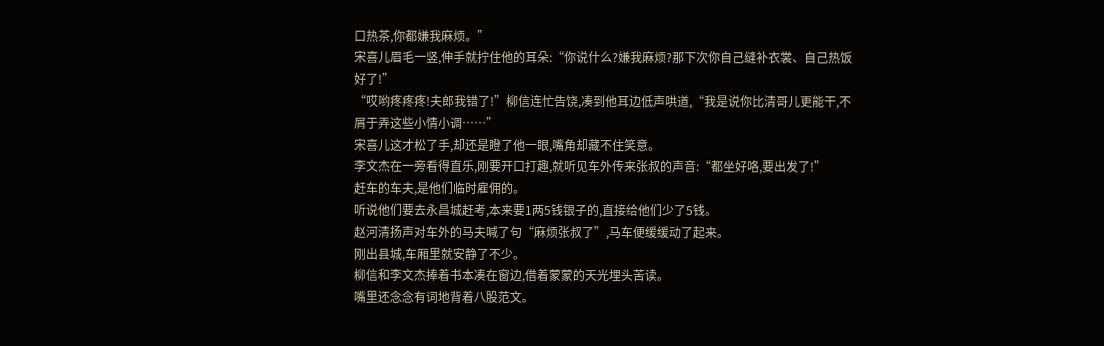口热茶,你都嫌我麻烦。”
宋喜儿眉毛一竖,伸手就拧住他的耳朵:“你说什么?嫌我麻烦?那下次你自己缝补衣裳、自己热饭好了!”
“哎哟疼疼疼!夫郎我错了!”柳信连忙告饶,凑到他耳边低声哄道,“我是说你比清哥儿更能干,不屑于弄这些小情小调……”
宋喜儿这才松了手,却还是瞪了他一眼,嘴角却藏不住笑意。
李文杰在一旁看得直乐,刚要开口打趣,就听见车外传来张叔的声音:“都坐好咯,要出发了!”
赶车的车夫,是他们临时雇佣的。
听说他们要去永昌城赶考,本来要1两5钱银子的,直接给他们少了5钱。
赵河清扬声对车外的马夫喊了句“麻烦张叔了”,马车便缓缓动了起来。
刚出县城,车厢里就安静了不少。
柳信和李文杰捧着书本凑在窗边,借着蒙蒙的天光埋头苦读。
嘴里还念念有词地背着八股范文。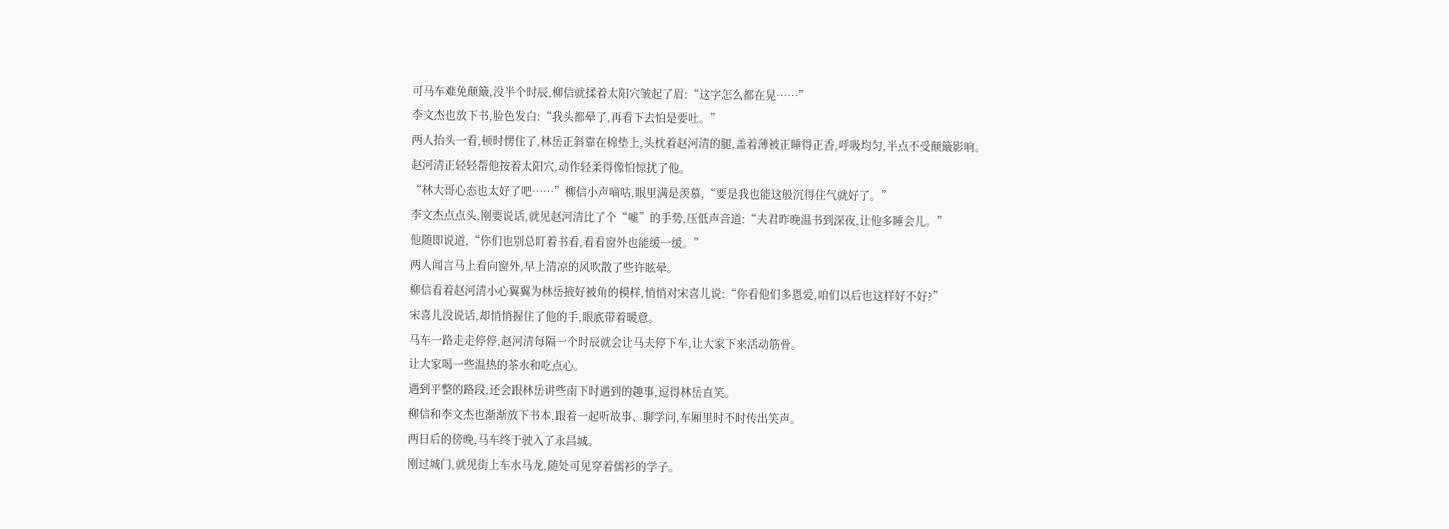可马车难免颠簸,没半个时辰,柳信就揉着太阳穴皱起了眉:“这字怎么都在晃……”
李文杰也放下书,脸色发白:“我头都晕了,再看下去怕是要吐。”
两人抬头一看,顿时愣住了,林岳正斜靠在棉垫上,头枕着赵河清的腿,盖着薄被正睡得正香,呼吸均匀,半点不受颠簸影响。
赵河清正轻轻帮他按着太阳穴,动作轻柔得像怕惊扰了他。
“林大哥心态也太好了吧……”柳信小声嘀咕,眼里满是羡慕,“要是我也能这般沉得住气就好了。”
李文杰点点头,刚要说话,就见赵河清比了个“嘘”的手势,压低声音道:“夫君昨晚温书到深夜,让他多睡会儿。”
他随即说道,“你们也别总盯着书看,看看窗外也能缓一缓。”
两人闻言马上看向窗外,早上清凉的风吹散了些许眩晕。
柳信看着赵河清小心翼翼为林岳掖好被角的模样,悄悄对宋喜儿说:“你看他们多恩爱,咱们以后也这样好不好?”
宋喜儿没说话,却悄悄握住了他的手,眼底带着暖意。
马车一路走走停停,赵河清每隔一个时辰就会让马夫停下车,让大家下来活动筋骨。
让大家喝一些温热的茶水和吃点心。
遇到平整的路段,还会跟林岳讲些南下时遇到的趣事,逗得林岳直笑。
柳信和李文杰也渐渐放下书本,跟着一起听故事、聊学问,车厢里时不时传出笑声。
两日后的傍晚,马车终于驶入了永昌城。
刚过城门,就见街上车水马龙,随处可见穿着儒衫的学子。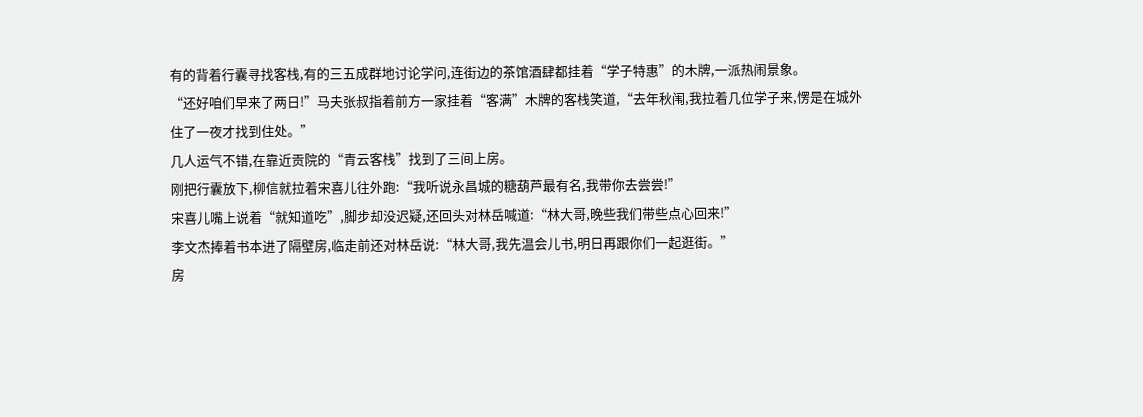有的背着行囊寻找客栈,有的三五成群地讨论学问,连街边的茶馆酒肆都挂着“学子特惠”的木牌,一派热闹景象。
“还好咱们早来了两日!”马夫张叔指着前方一家挂着“客满”木牌的客栈笑道,“去年秋闱,我拉着几位学子来,愣是在城外住了一夜才找到住处。”
几人运气不错,在靠近贡院的“青云客栈”找到了三间上房。
刚把行囊放下,柳信就拉着宋喜儿往外跑:“我听说永昌城的糖葫芦最有名,我带你去尝尝!”
宋喜儿嘴上说着“就知道吃”,脚步却没迟疑,还回头对林岳喊道:“林大哥,晚些我们带些点心回来!”
李文杰捧着书本进了隔壁房,临走前还对林岳说:“林大哥,我先温会儿书,明日再跟你们一起逛街。”
房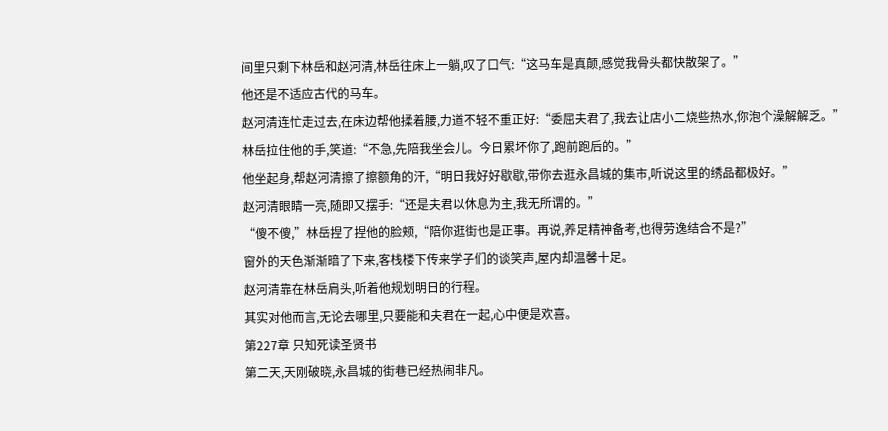间里只剩下林岳和赵河清,林岳往床上一躺,叹了口气:“这马车是真颠,感觉我骨头都快散架了。”
他还是不适应古代的马车。
赵河清连忙走过去,在床边帮他揉着腰,力道不轻不重正好:“委屈夫君了,我去让店小二烧些热水,你泡个澡解解乏。”
林岳拉住他的手,笑道:“不急,先陪我坐会儿。今日累坏你了,跑前跑后的。”
他坐起身,帮赵河清擦了擦额角的汗,“明日我好好歇歇,带你去逛永昌城的集市,听说这里的绣品都极好。”
赵河清眼睛一亮,随即又摆手:“还是夫君以休息为主,我无所谓的。”
“傻不傻,”林岳捏了捏他的脸颊,“陪你逛街也是正事。再说,养足精神备考,也得劳逸结合不是?”
窗外的天色渐渐暗了下来,客栈楼下传来学子们的谈笑声,屋内却温馨十足。
赵河清靠在林岳肩头,听着他规划明日的行程。
其实对他而言,无论去哪里,只要能和夫君在一起,心中便是欢喜。
第227章 只知死读圣贤书
第二天,天刚破晓,永昌城的街巷已经热闹非凡。